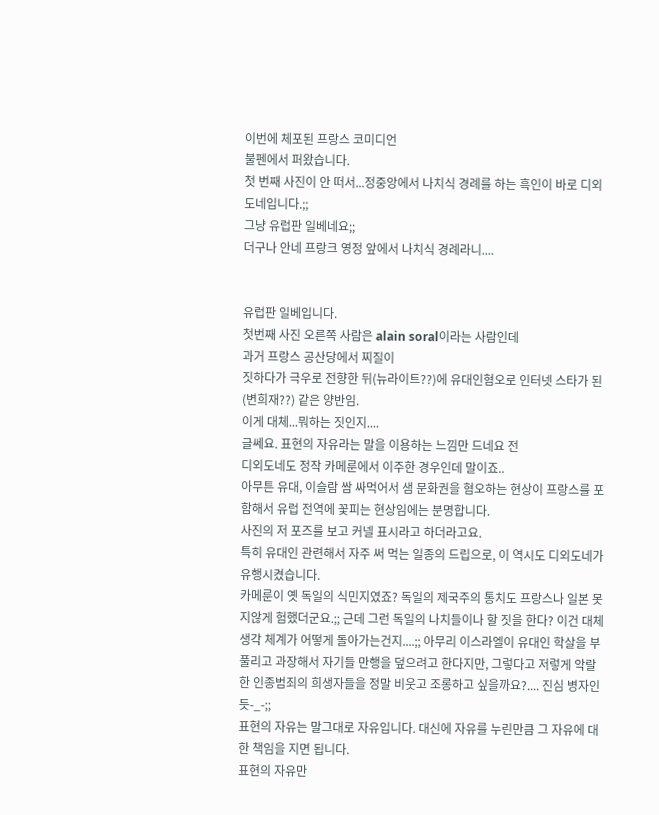이번에 체포된 프랑스 코미디언
불펜에서 퍼왔습니다.
첫 번째 사진이 안 떠서...정중앙에서 나치식 경례를 하는 흑인이 바로 디외도네입니다.;;
그냥 유럽판 일베네요;;
더구나 안네 프랑크 영정 앞에서 나치식 경례라니....


유럽판 일베입니다.
첫번째 사진 오른쪽 사람은 alain soral이라는 사람인데
과거 프랑스 공산당에서 찌질이
짓하다가 극우로 전향한 뒤(뉴라이트??)에 유대인혐오로 인터넷 스타가 된(변희재??) 같은 양반임.
이게 대체...뭐하는 짓인지....
글쎄요. 표현의 자유라는 말을 이용하는 느낌만 드네요 전
디외도네도 정작 카메룬에서 이주한 경우인데 말이죠..
아무튼 유대, 이슬람 쌈 싸먹어서 샘 문화권을 혐오하는 현상이 프랑스를 포함해서 유럽 전역에 꽃피는 현상임에는 분명합니다.
사진의 저 포즈를 보고 커넬 표시라고 하더라고요.
특히 유대인 관련해서 자주 써 먹는 일종의 드립으로, 이 역시도 디외도네가 유행시켰습니다.
카메룬이 옛 독일의 식민지였죠? 독일의 제국주의 통치도 프랑스나 일본 못지않게 험했더군요.;; 근데 그런 독일의 나치들이나 할 짓을 한다? 이건 대체 생각 체계가 어떻게 돌아가는건지....;; 아무리 이스라엘이 유대인 학살을 부풀리고 과장해서 자기들 만행을 덮으려고 한다지만, 그렇다고 저렇게 악랄한 인종범죄의 희생자들을 정말 비웃고 조롱하고 싶을까요?.... 진심 병자인듯-_-;;
표현의 자유는 말그대로 자유입니다. 대신에 자유를 누린만큼 그 자유에 대한 책임을 지면 됩니다.
표현의 자유만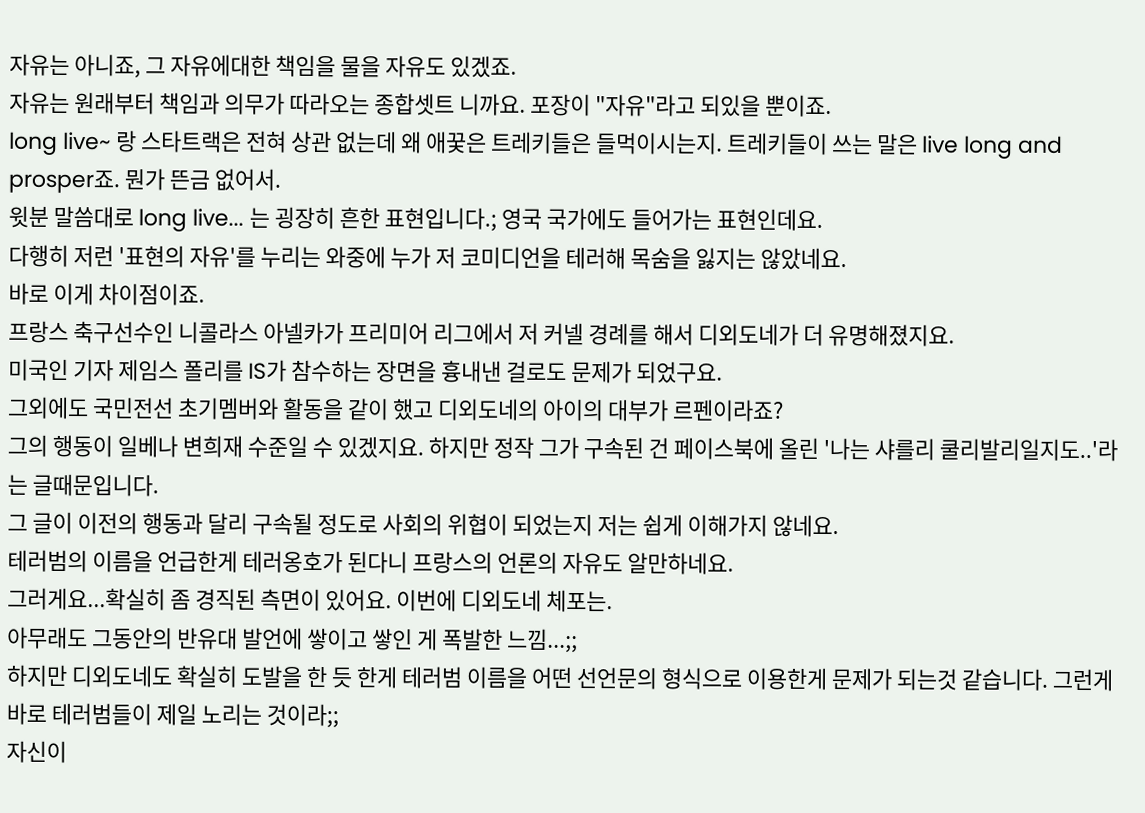자유는 아니죠, 그 자유에대한 책임을 물을 자유도 있겠죠.
자유는 원래부터 책임과 의무가 따라오는 종합셋트 니까요. 포장이 "자유"라고 되있을 뿐이죠.
long live~ 랑 스타트랙은 전혀 상관 없는데 왜 애꿎은 트레키들은 들먹이시는지. 트레키들이 쓰는 말은 live long and prosper죠. 뭔가 뜬금 없어서.
윗분 말씀대로 long live... 는 굉장히 흔한 표현입니다.; 영국 국가에도 들어가는 표현인데요.
다행히 저런 '표현의 자유'를 누리는 와중에 누가 저 코미디언을 테러해 목숨을 잃지는 않았네요.
바로 이게 차이점이죠.
프랑스 축구선수인 니콜라스 아넬카가 프리미어 리그에서 저 커넬 경례를 해서 디외도네가 더 유명해졌지요.
미국인 기자 제임스 폴리를 IS가 참수하는 장면을 흉내낸 걸로도 문제가 되었구요.
그외에도 국민전선 초기멤버와 활동을 같이 했고 디외도네의 아이의 대부가 르펜이라죠?
그의 행동이 일베나 변희재 수준일 수 있겠지요. 하지만 정작 그가 구속된 건 페이스북에 올린 '나는 샤를리 쿨리발리일지도..'라는 글때문입니다.
그 글이 이전의 행동과 달리 구속될 정도로 사회의 위협이 되었는지 저는 쉽게 이해가지 않네요.
테러범의 이름을 언급한게 테러옹호가 된다니 프랑스의 언론의 자유도 알만하네요.
그러게요...확실히 좀 경직된 측면이 있어요. 이번에 디외도네 체포는.
아무래도 그동안의 반유대 발언에 쌓이고 쌓인 게 폭발한 느낌...;;
하지만 디외도네도 확실히 도발을 한 듯 한게 테러범 이름을 어떤 선언문의 형식으로 이용한게 문제가 되는것 같습니다. 그런게 바로 테러범들이 제일 노리는 것이라;;
자신이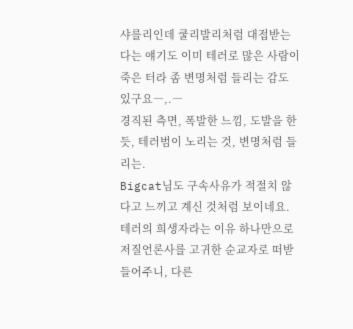샤를리인데 쿨리발리처럼 대접받는 다는 얘기도 이미 테러로 많은 사람이 죽은 터라 좀 변명처럼 들리는 감도 있구요―,.―
경직된 측면, 폭발한 느낌, 도발을 한 듯, 테러범이 노리는 것, 변명처럼 들리는.
Bigcat님도 구속사유가 적절치 않다고 느끼고 계신 것처럼 보이네요.
테러의 희생자라는 이유 하나만으로 저질언론사를 고귀한 순교자로 떠받들어주니, 다른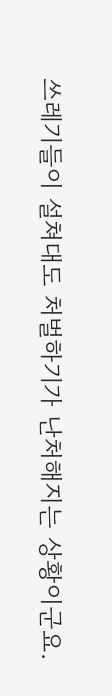쓰레기들이 설쳐대도 처벌하기가 난처해지는 상황이군요.